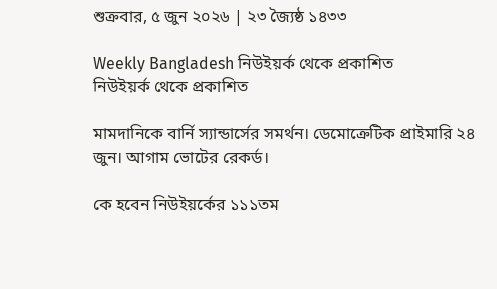শুক্রবার, ৫ জুন ২০২৬ | ২৩ জ্যৈষ্ঠ ১৪৩৩

Weekly Bangladesh নিউইয়র্ক থেকে প্রকাশিত
নিউইয়র্ক থেকে প্রকাশিত

মামদানিকে বার্নি স্যান্ডার্সের সমর্থন। ডেমোক্রেটিক প্রাইমারি ২৪ জুন। আগাম ভোটের রেকর্ড।

কে হবেন নিউইয়র্কের ১১১তম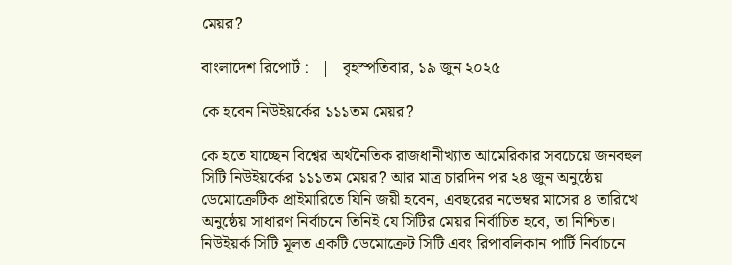মেয়র?

বাংলাদেশ রিপোর্ট :   |   বৃহস্পতিবার, ১৯ জুন ২০২৫

কে হবেন নিউইয়র্কের ১১১তম মেয়র?

কে হতে যাচ্ছেন বিশ্বের অর্থনৈতিক রাজধানীখ্যাত আমেরিকার সবচেয়ে জনবহুল সিটি নিউইয়র্কের ১১১তম মেয়র? আর মাত্র চারদিন পর ২৪ জুন অনুষ্ঠেয় ডেমোক্রেটিক প্রাইমারিতে যিনি জয়ী হবেন, এবছরের নভেম্বর মাসের ৪ তারিখে অনুষ্ঠেয় সাধারণ নির্বাচনে তিনিই যে সিটির মেয়র নির্বাচিত হবে, তা নিশ্চিত। নিউইয়র্ক সিটি মূলত একটি ডেমোক্রেট সিটি এবং রিপাবলিকান পার্টি নির্বাচনে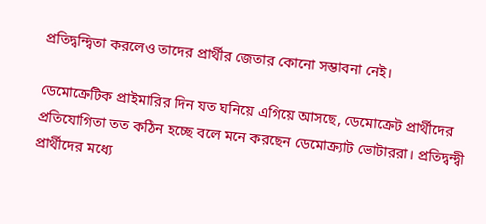প্রতিদ্বন্দ্বিতা করলেও তাদের প্রার্থীর জেতার কোনো সম্ভাবনা নেই।

ডেমোক্রেটিক প্রাইমারির দিন যত ঘনিয়ে এগিয়ে আসছে, ডেমোক্রেট প্রার্থীদের প্রতিযোগিতা তত কঠিন হচ্ছে বলে মনে করছেন ডেমোক্র্যাট ভোটাররা। প্রতিদ্বন্দ্বী প্রার্থীদের মধ্যে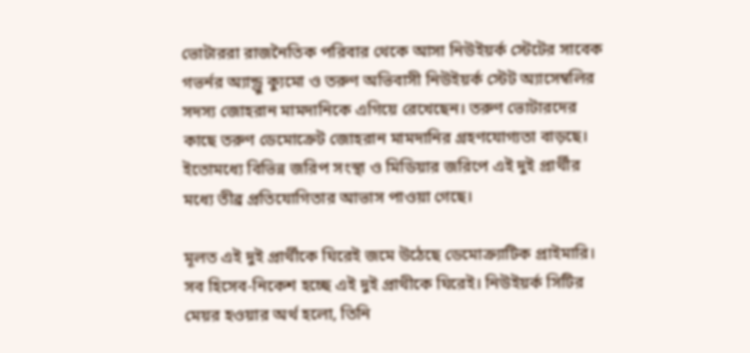ভোটাররা রাজনৈতিক পরিবার থেকে আসা নিউইয়র্ক স্টেটের সাবেক গভর্নর অ্যান্ড্রু ক্যুমো ও তরুণ অভিবাসী নিউইয়র্ক স্টেট অ্যাসেম্বলির সদস্য জোহরান মামদানিকে এগিয়ে রেখেছেন। তরুণ ভোটারদের কাছে তরুণ ডেমোক্রেট জোহরান মামদানির গ্রহণযোগ্যতা বাড়ছে। ইতোমধ্যে বিভিন্ন জরিপ সংস্থা ও মিডিয়ার জরিপে এই দুই প্রার্থীর মধ্যে তীব্র প্রতিযোগিতার আভাস পাওয়া গেছে।

মূলত এই দুই প্রার্থীকে ঘিরেই জমে উঠেছে ডেমোক্র্যাটিক প্রাইমারি। সব হিসেব-নিকেশ হচ্ছে এই দুই প্রাথীকে ঘিরেই। নিউইয়র্ক সিটির মেয়র হওয়ার অর্থ হলো, তিনি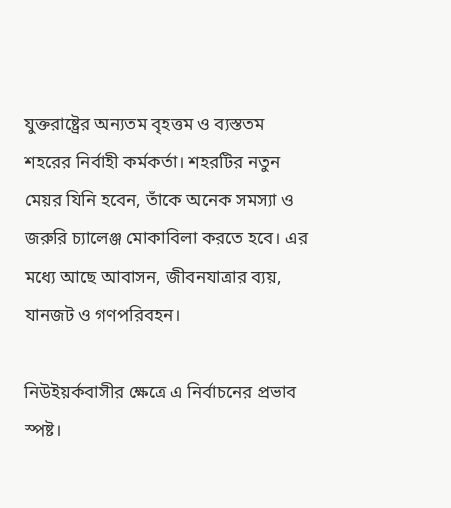যুক্তরাষ্ট্রের অন্যতম বৃহত্তম ও ব্যস্ততম শহরের নির্বাহী কর্মকর্তা। শহরটির নতুন মেয়র যিনি হবেন, তাঁকে অনেক সমস্যা ও জরুরি চ্যালেঞ্জ মোকাবিলা করতে হবে। এর মধ্যে আছে আবাসন, জীবনযাত্রার ব্যয়, যানজট ও গণপরিবহন।

নিউইয়র্কবাসীর ক্ষেত্রে এ নির্বাচনের প্রভাব স্পষ্ট।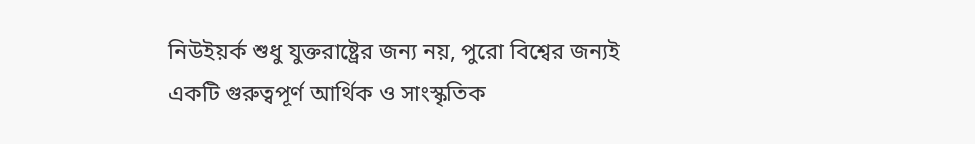নিউইয়র্ক শুধু যুক্তরাষ্ট্রের জন্য নয়, পুরো বিশ্বের জন্যই একটি গুরুত্বপূর্ণ আর্থিক ও সাংস্কৃতিক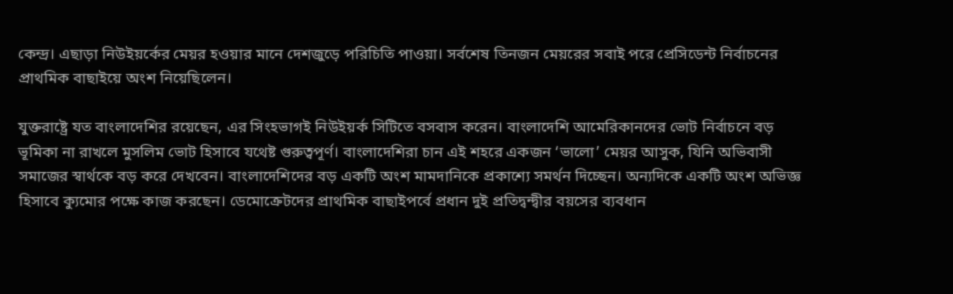কেন্দ্র। এছাড়া নিউইয়র্কের মেয়র হওয়ার মানে দেশজুড়ে পরিচিতি পাওয়া। সর্বশেষ তিনজন মেয়রের সবাই পরে প্রেসিডেন্ট নির্বাচনের প্রাথমিক বাছাইয়ে অংশ নিয়েছিলেন।

যুক্তরাষ্ট্রে যত বাংলাদেশির রয়েছেন, এর সিংহভাগই নিউইয়র্ক সিটিতে বসবাস করেন। বাংলাদেশি আমেরিকানদের ভোট নির্বাচনে বড় ভূমিকা না রাখলে মুসলিম ভোট হিসাবে যথেষ্ট গুরুত্বপূর্ণ। বাংলাদেশিরা চান এই শহরে একজন ‘ভালো’ মেয়র আসুক, যিনি অভিবাসী সমাজের স্বার্থকে বড় করে দেখবেন। বাংলাদেশিদের বড় একটি অংশ মামদানিকে প্রকাশ্যে সমর্থন দিচ্ছেন। অন্যদিকে একটি অংশ অভিজ্ঞ হিসাবে ক্যুমোর পক্ষে কাজ করছেন। ডেমোক্রেটদের প্রাথমিক বাছাইপর্বে প্রধান দুই প্রতিদ্বন্দ্বীর বয়সের ব্যবধান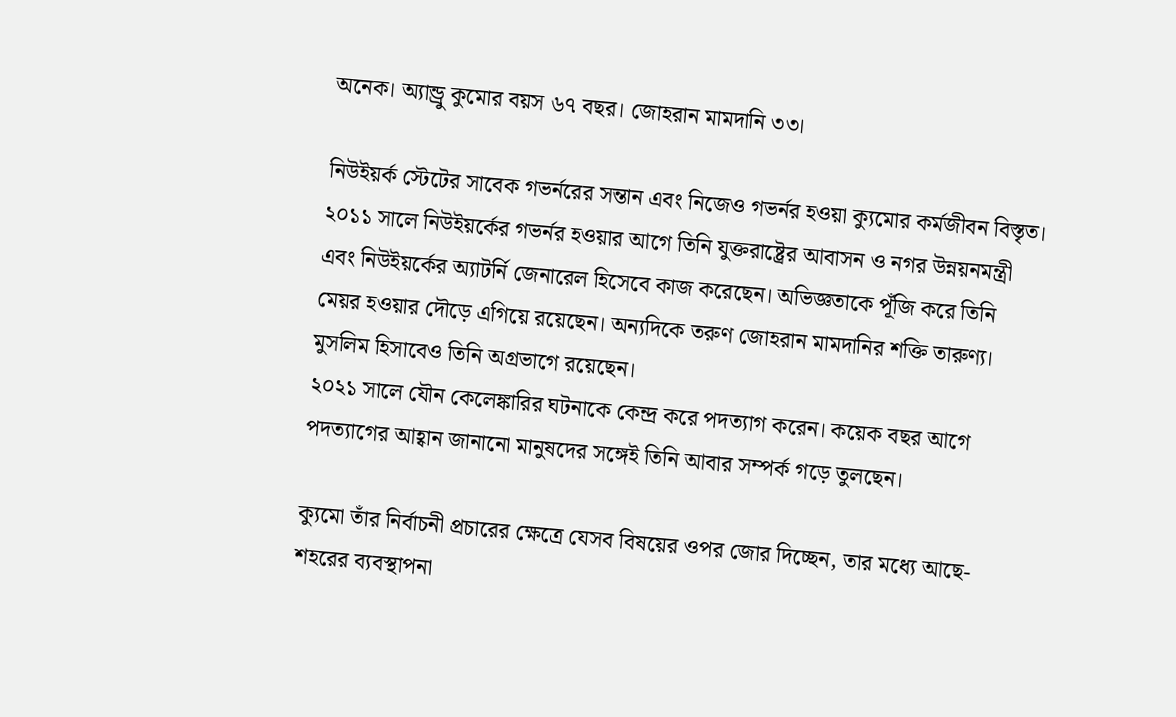অনেক। অ্যান্ড্রু কুমোর বয়স ৬৭ বছর। জোহরান মামদানি ৩৩।

নিউইয়র্ক স্টেটের সাবেক গভর্নরের সন্তান এবং নিজেও গভর্নর হওয়া ক্যুমোর কর্মজীবন বিস্তৃত। ২০১১ সালে নিউইয়র্কের গভর্নর হওয়ার আগে তিনি যুক্তরাষ্ট্রের আবাসন ও নগর উন্নয়নমন্ত্রী এবং নিউইয়র্কের অ্যাটর্নি জেনারেল হিসেবে কাজ করেছেন। অভিজ্ঞতাকে পূঁজি করে তিনি মেয়র হওয়ার দৌড়ে এগিয়ে রয়েছেন। অন্যদিকে তরুণ জোহরান মামদানির শক্তি তারুণ্য। মুসলিম হিসাবেও তিনি অগ্রভাগে রয়েছেন।
২০২১ সালে যৌন কেলেঙ্কারির ঘটনাকে কেন্দ্র করে পদত্যাগ করেন। কয়েক বছর আগে পদত্যাগের আহ্বান জানানো মানুষদের সঙ্গেই তিনি আবার সম্পর্ক গড়ে তুলছেন।

ক্যুমো তাঁর নির্বাচনী প্রচারের ক্ষেত্রে যেসব বিষয়ের ওপর জোর দিচ্ছেন, তার মধ্যে আছে- শহরের ব্যবস্থাপনা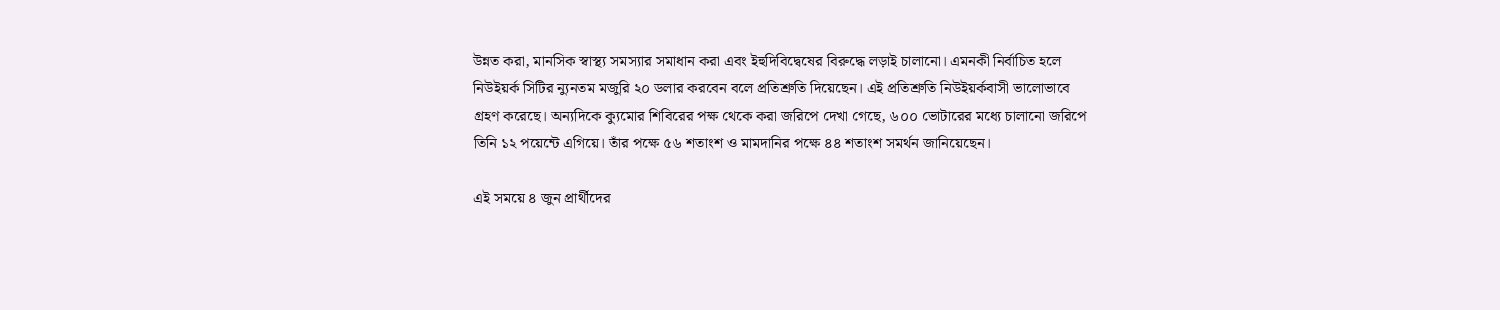উন্নত করা, মানসিক স্বাস্থ্য সমস্যার সমাধান করা এবং ইহুদিবিদ্বেষের বিরুদ্ধে লড়াই চালানো। এমনকী নির্বাচিত হলে নিউইয়র্ক সিটির ন্যুনতম মজুরি ২০ ডলার করবেন বলে প্রতিশ্রুতি দিয়েছেন। এই প্রতিশ্রুতি নিউইয়র্কবাসী ভালোভাবে গ্রহণ করেছে। অন্যদিকে ক্যুমোর শিবিরের পক্ষ থেকে করা জরিপে দেখা গেছে, ৬০০ ভোটারের মধ্যে চালানো জরিপে তিনি ১২ পয়েন্টে এগিয়ে। তাঁর পক্ষে ৫৬ শতাংশ ও মামদানির পক্ষে ৪৪ শতাংশ সমর্থন জানিয়েছেন।

এই সময়ে ৪ জুন প্রার্থীদের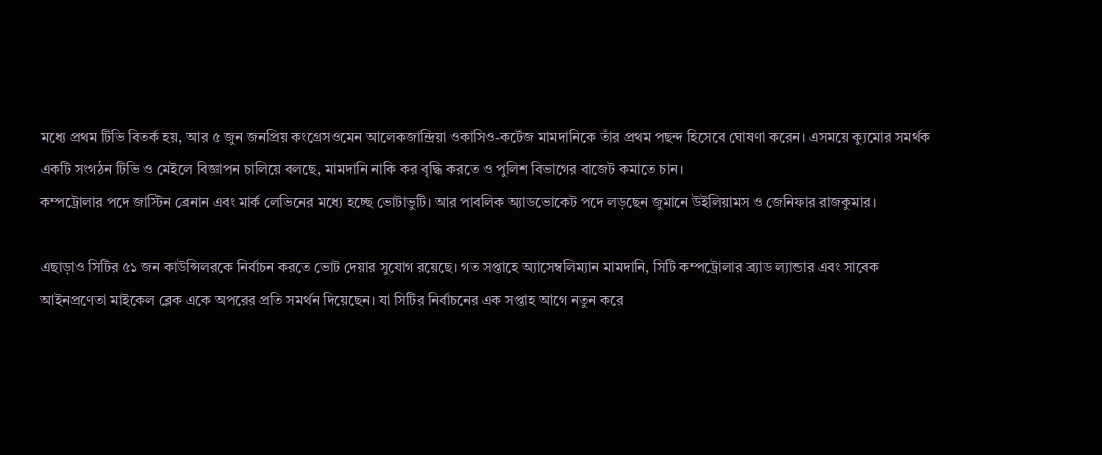মধ্যে প্রথম টিভি বিতর্ক হয়, আর ৫ জুন জনপ্রিয় কংগ্রেসওমেন আলেকজান্দ্রিয়া ওকাসিও-কর্টেজ মামদানিকে তাঁর প্রথম পছন্দ হিসেবে ঘোষণা করেন। এসময়ে ক্যুমোর সমর্থক একটি সংগঠন টিভি ও মেইলে বিজ্ঞাপন চালিয়ে বলছে, মামদানি নাকি কর বৃদ্ধি করতে ও পুলিশ বিভাগের বাজেট কমাতে চান।
কম্পট্রোলার পদে জাস্টিন ব্রেনান এবং মার্ক লেভিনের মধ্যে হচ্ছে ভোটাভুটি। আর পাবলিক অ্যাডভোকেট পদে লড়ছেন জুমানে উইলিয়ামস ও জেনিফার রাজকুমার।

এছাড়াও সিটির ৫১ জন কাউন্সিলরকে নির্বাচন করতে ভোট দেয়ার সুযোগ রয়েছে। গত সপ্তাহে অ্যাসেম্বলিম্যান মামদানি, সিটি কম্পট্রোলার ব্র্যাড ল্যান্ডার এবং সাবেক আইনপ্রণেতা মাইকেল ব্লেক একে অপরের প্রতি সমর্থন দিয়েছেন। যা সিটির নির্বাচনের এক সপ্তাহ আগে নতুন করে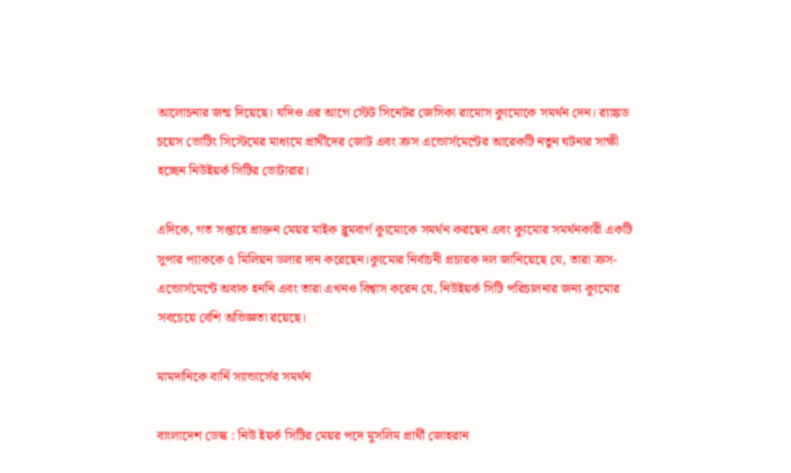আলোচনার জন্ম দিয়েছে। যদিও এর আগে স্টেট সিনেটর জেসিকা রামোস ক্যুমোকে সমর্থন দেন। র‍্যাঙ্কড চয়েস ভোটিং সিস্টেমের মাধ্যমে প্রার্থীদের জোট এবং ক্রস এন্ডোর্সমেন্টের আরেকটি নতুন ঘটনার সাক্ষী হচ্ছেন নিউইয়র্ক সিটির ভোটারার।

এদিকে, গত সপ্তাহে প্রাক্তন মেয়র মাইক ব্লুমবার্গ ক্যুমোকে সমর্থন করছেন এবং ক্যুমোর সমর্থনকারী একটি সুপার প্যাককে ৫ মিলিয়ন ডলার দান করেছেন।ক্যুমোর নির্বাচনী প্রচারক দল জানিয়েছে যে, তারা ক্রস-এন্ডোর্সমেন্টে অবাক হননি এবং তারা এখনও বিশ্বাস করেন যে, নিউইয়র্ক সিটি পরিচালনার জন্য ক্যুমোর সবচেয়ে বেশি অভিজ্ঞতা রয়েছে।

মামদানিকে বার্নি স্যান্ডার্সের সমর্থন

বাংলাদেশ ডেস্ক : নিউ ইয়র্ক সিটির মেয়র পদে মুসলিম প্রার্থী জোহরান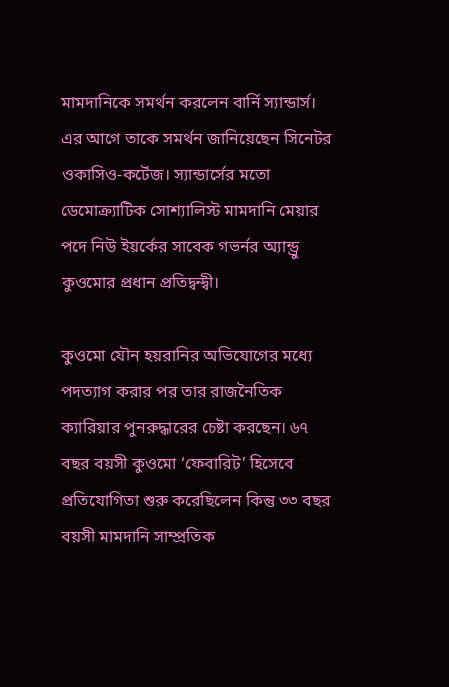মামদানিকে সমর্থন করলেন বার্নি স্যান্ডার্স। এর আগে তাকে সমর্থন জানিয়েছেন সিনেটর ওকাসিও-কর্টেজ। স্যান্ডার্সের মতো ডেমোক্র্যাটিক সোশ্যালিস্ট মামদানি মেয়ার পদে নিউ ইয়র্কের সাবেক গভর্নর অ্যান্ড্রু কুওমোর প্রধান প্রতিদ্বন্দ্বী।

কুওমো যৌন হয়রানির অভিযোগের মধ্যে পদত্যাগ করার পর তার রাজনৈতিক ক্যারিয়ার পুনরুদ্ধারের চেষ্টা করছেন। ৬৭ বছর বয়সী কুওমো ‘ফেবারিট’ হিসেবে প্রতিযোগিতা শুরু করেছিলেন কিন্তু ৩৩ বছর বয়সী মামদানি সাম্প্রতিক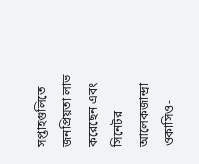সপ্তাহগুলিতে জনপ্রিয়তা লাভ করেছেন এবং সিনেটর আলেকজান্দ্রা ওকাসিও-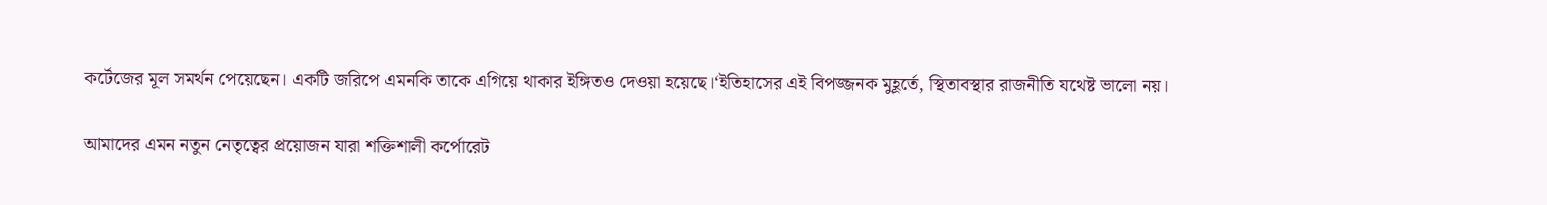কর্টেজের মূল সমর্থন পেয়েছেন। একটি জরিপে এমনকি তাকে এগিয়ে থাকার ইঙ্গিতও দেওয়া হয়েছে।‘ইতিহাসের এই বিপজ্জনক মুহূর্তে, স্থিতাবস্থার রাজনীতি যথেষ্ট ভালো নয়।

আমাদের এমন নতুন নেতৃত্বের প্রয়োজন যারা শক্তিশালী কর্পোরেট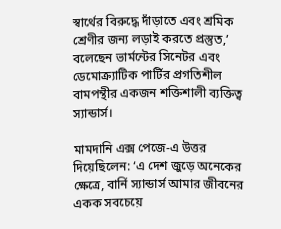স্বার্থের বিরুদ্ধে দাঁড়াতে এবং শ্রমিক শ্রেণীর জন্য লড়াই করতে প্রস্তুত,’ বলেছেন ভার্মন্টের সিনেটর এবং ডেমোক্র্যাটিক পার্টির প্রগতিশীল বামপন্থীর একজন শক্তিশালী ব্যক্তিত্ব স্যান্ডার্স।

মামদানি এক্স পেজে-এ উত্তর দিয়েছিলেন: ‘এ দেশ জুড়ে অনেকের ক্ষেত্রে, বার্নি স্যান্ডার্স আমার জীবনের একক সবচেয়ে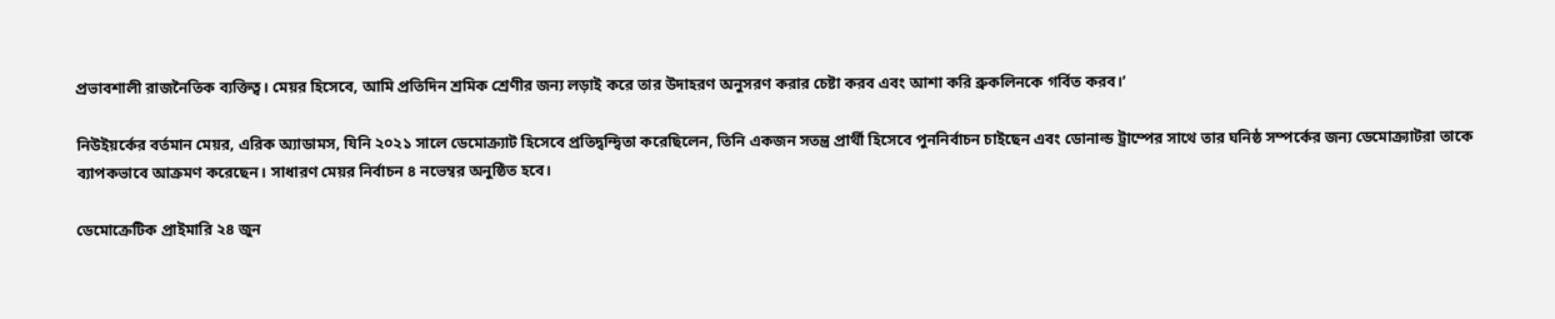প্রভাবশালী রাজনৈতিক ব্যক্তিত্ব। মেয়র হিসেবে, আমি প্রতিদিন শ্রমিক শ্রেণীর জন্য লড়াই করে তার উদাহরণ অনুসরণ করার চেষ্টা করব এবং আশা করি ব্রুকলিনকে গর্বিত করব।’

নিউইয়র্কের বর্তমান মেয়র, এরিক অ্যাডামস, যিনি ২০২১ সালে ডেমোক্র্যাট হিসেবে প্রতিদ্বন্দ্বিতা করেছিলেন, তিনি একজন সতন্ত্র প্রার্থী হিসেবে পুননির্বাচন চাইছেন এবং ডোনাল্ড ট্রাম্পের সাথে তার ঘনিষ্ঠ সম্পর্কের জন্য ডেমোক্র্যাটরা তাকে ব্যাপকভাবে আক্রমণ করেছেন। সাধারণ মেয়র নির্বাচন ৪ নভেম্বর অনুষ্ঠিত হবে।

ডেমোক্রেটিক প্রাইমারি ২৪ জুন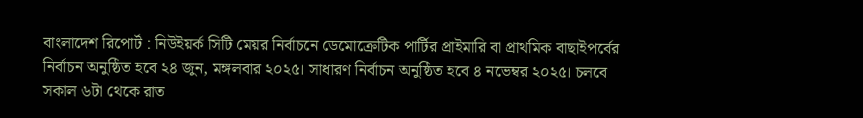বাংলাদেশ রিপোর্ট : নিউইয়র্ক সিটি মেয়র নির্বাচনে ডেমোক্রেটিক পার্টির প্রাইমারি বা প্রাথমিক বাছাইপর্বের নির্বাচন অনুষ্ঠিত হবে ২৪ জুন, মঙ্গলবার ২০২৫। সাধারণ নির্বাচন অনুষ্ঠিত হবে ৪ নভেম্বর ২০২৫। চলবে সকাল ৬টা থেকে রাত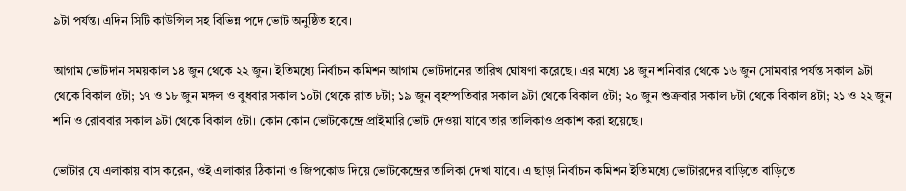৯টা পর্যন্ত। এদিন সিটি কাউন্সিল সহ বিভিন্ন পদে ভোট অনুষ্ঠিত হবে।

আগাম ভোটদান সময়কাল ১৪ জুন থেকে ২২ জুন। ইতিমধ্যে নির্বাচন কমিশন আগাম ভোটদানের তারিখ ঘোষণা করেছে। এর মধ্যে ১৪ জুন শনিবার থেকে ১৬ জুন সোমবার পর্যন্ত সকাল ৯টা থেকে বিকাল ৫টা; ১৭ ও ১৮ জুন মঙ্গল ও বুধবার সকাল ১০টা থেকে রাত ৮টা; ১৯ জুন বৃহস্পতিবার সকাল ৯টা থেকে বিকাল ৫টা; ২০ জুন শুক্রবার সকাল ৮টা থেকে বিকাল ৪টা; ২১ ও ২২ জুন শনি ও রোববার সকাল ৯টা থেকে বিকাল ৫টা। কোন কোন ভোটকেন্দ্রে প্রাইমারি ভোট দেওয়া যাবে তার তালিকাও প্রকাশ করা হয়েছে।

ভোটার যে এলাকায় বাস করেন, ওই এলাকার ঠিকানা ও জিপকোড দিয়ে ভোটকেন্দ্রের তালিকা দেখা যাবে। এ ছাড়া নির্বাচন কমিশন ইতিমধ্যে ভোটারদের বাড়িতে বাড়িতে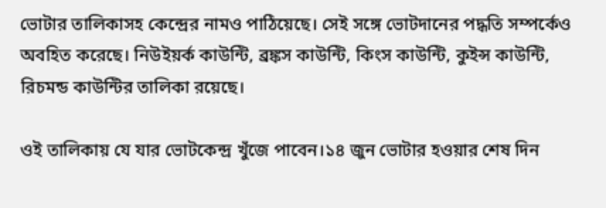ভোটার তালিকাসহ কেন্দ্রের নামও পাঠিয়েছে। সেই সঙ্গে ভোটদানের পদ্ধতি সম্পর্কেও অবহিত করেছে। নিউইয়র্ক কাউন্টি, ব্রঙ্কস কাউন্টি, কিংস কাউন্টি, কুইন্স কাউন্টি, রিচমন্ড কাউন্টির তালিকা রয়েছে।

ওই তালিকায় যে যার ভোটকেন্দ্র খুঁজে পাবেন।১৪ জুন ভোটার হওয়ার শেষ দিন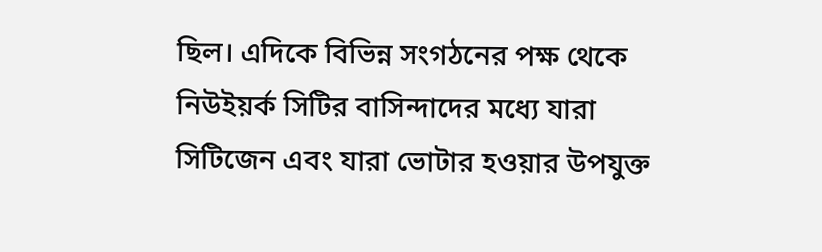ছিল। এদিকে বিভিন্ন সংগঠনের পক্ষ থেকে নিউইয়র্ক সিটির বাসিন্দাদের মধ্যে যারা সিটিজেন এবং যারা ভোটার হওয়ার উপযুক্ত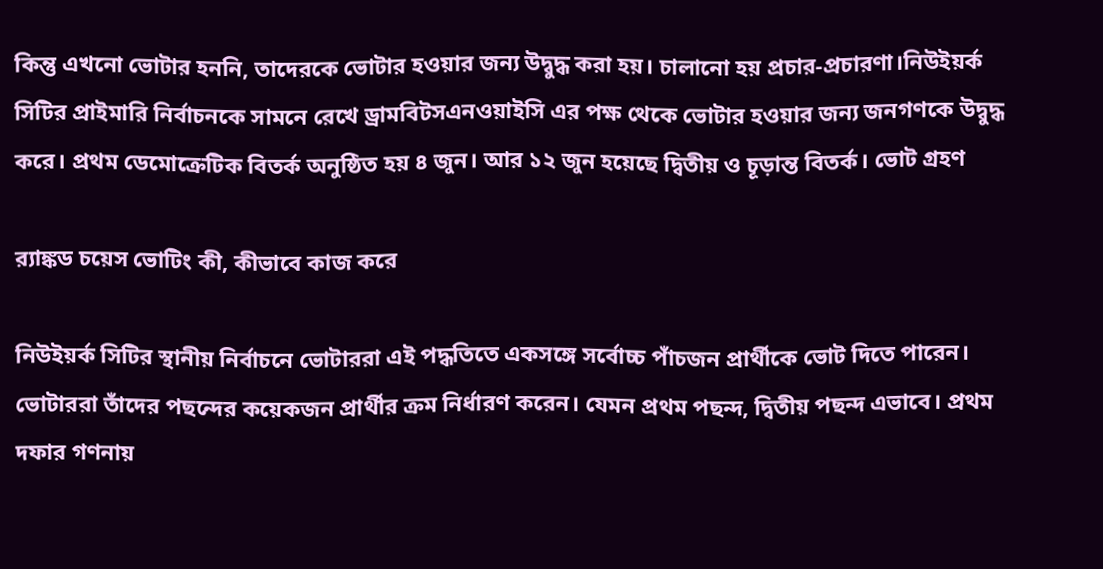কিন্তু এখনো ভোটার হননি, তাদেরকে ভোটার হওয়ার জন্য উদ্বুদ্ধ করা হয়। চালানো হয় প্রচার-প্রচারণা।নিউইয়র্ক সিটির প্রাইমারি নির্বাচনকে সামনে রেখে ড্রামবিটসএনওয়াইসি এর পক্ষ থেকে ভোটার হওয়ার জন্য জনগণকে উদ্বুদ্ধ করে। প্রথম ডেমোক্রেটিক বিতর্ক অনুষ্ঠিত হয় ৪ জুন। আর ১২ জুন হয়েছে দ্বিতীয় ও চূড়ান্ত বিতর্ক। ভোট গ্রহণ

র‍্যাঙ্কড চয়েস ভোটিং কী, কীভাবে কাজ করে

নিউইয়র্ক সিটির স্থানীয় নির্বাচনে ভোটাররা এই পদ্ধতিতে একসঙ্গে সর্বোচ্চ পাঁচজন প্রার্থীকে ভোট দিতে পারেন। ভোটাররা তাঁদের পছন্দের কয়েকজন প্রার্থীর ক্রম নির্ধারণ করেন। যেমন প্রথম পছন্দ, দ্বিতীয় পছন্দ এভাবে। প্রথম দফার গণনায়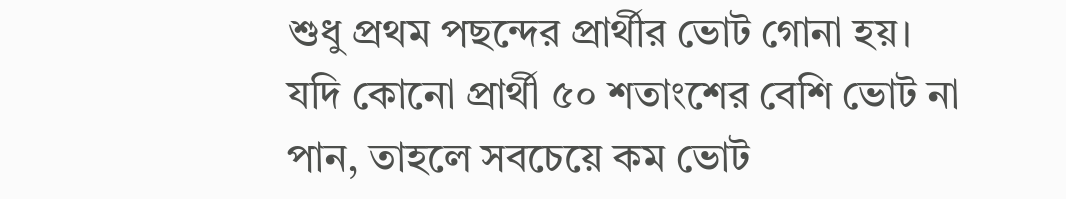শুধু প্রথম পছন্দের প্রার্থীর ভোট গোনা হয়। যদি কোনো প্রার্থী ৫০ শতাংশের বেশি ভোট না পান, তাহলে সবচেয়ে কম ভোট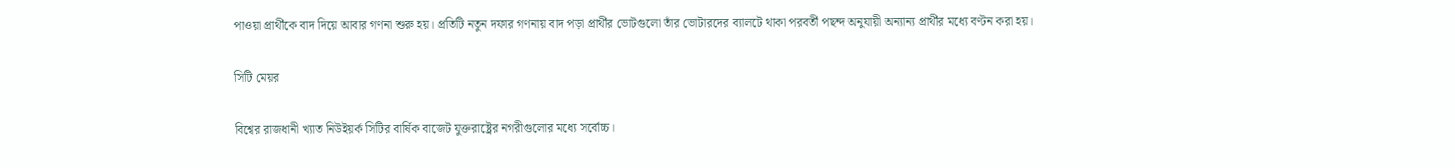পাওয়া প্রার্থীকে বাদ দিয়ে আবার গণনা শুরু হয়। প্রতিটি নতুন দফার গণনায় বাদ পড়া প্রার্থীর ভোটগুলো তাঁর ভোটারদের ব্যালটে থাকা পরবর্তী পছন্দ অনুযায়ী অন্যান্য প্রার্থীর মধ্যে বণ্টন করা হয়।

সিটি মেয়র

বিশ্বের রাজধানী খ্যাত নিউইয়র্ক সিটির বার্ষিক বাজেট যুক্তরাষ্ট্রের নগরীগুলোর মধ্যে সর্বোচ্চ।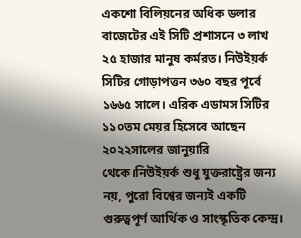একশো বিলিয়নের অধিক ডলার বাজেটের এই সিটি প্রশাসনে ৩ লাখ ২৫ হাজার মানুষ কর্মরত। নিউইয়র্ক সিটির গোড়াপত্তন ৩৬০ বছর পূর্বে ১৬৬৫ সালে। এরিক এডামস সিটির ১১০তম মেয়র হিসেবে আছেন ২০২২সালের জানুয়ারি থেকে।নিউইয়র্ক শুধু যুক্তরাষ্ট্রের জন্য নয়, পুরো বিশ্বের জন্যই একটি গুরুত্বপূর্ণ আর্থিক ও সাংস্কৃতিক কেন্দ্র।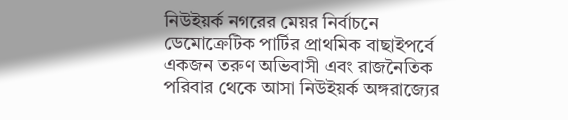নিউইয়র্ক নগরের মেয়র নির্বাচনে ডেমোক্রেটিক পার্টির প্রাথমিক বাছাইপর্বে একজন তরুণ অভিবাসী এবং রাজনৈতিক পরিবার থেকে আসা নিউইয়র্ক অঙ্গরাজ্যের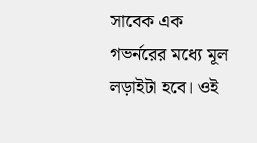সাবেক এক গভর্নরের মধ্যে মূল লড়াইটা হবে। ওই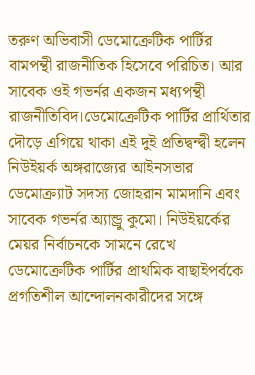তরুণ অভিবাসী ডেমোক্রেটিক পার্টির বামপন্থী রাজনীতিক হিসেবে পরিচিত। আর সাবেক ওই গভর্নর একজন মধ্যপন্থী রাজনীতিবিদ।ডেমোক্রেটিক পার্টির প্রার্থিতার দৌড়ে এগিয়ে থাকা এই দুই প্রতিদ্বন্দ্বী হলেন নিউইয়র্ক অঙ্গরাজ্যের আইনসভার ডেমোক্র্যাট সদস্য জোহরান মামদানি এবং সাবেক গভর্নর অ্যান্ড্রু কুমো। নিউইয়র্কের মেয়র নির্বাচনকে সামনে রেখে ডেমোক্রেটিক পার্টির প্রাথমিক বাছাইপর্বকে প্রগতিশীল আন্দোলনকারীদের সঙ্গে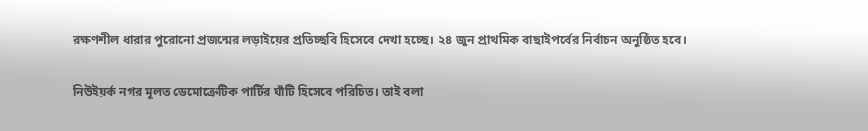রক্ষণশীল ধারার পুরোনো প্রজন্মের লড়াইয়ের প্রতিচ্ছবি হিসেবে দেখা হচ্ছে। ২৪ জুন প্রাথমিক বাছাইপর্বের নির্বাচন অনুষ্ঠিত হবে।

নিউইয়র্ক নগর মূলত ডেমোক্রেটিক পার্টির ঘাঁটি হিসেবে পরিচিত। তাই বলা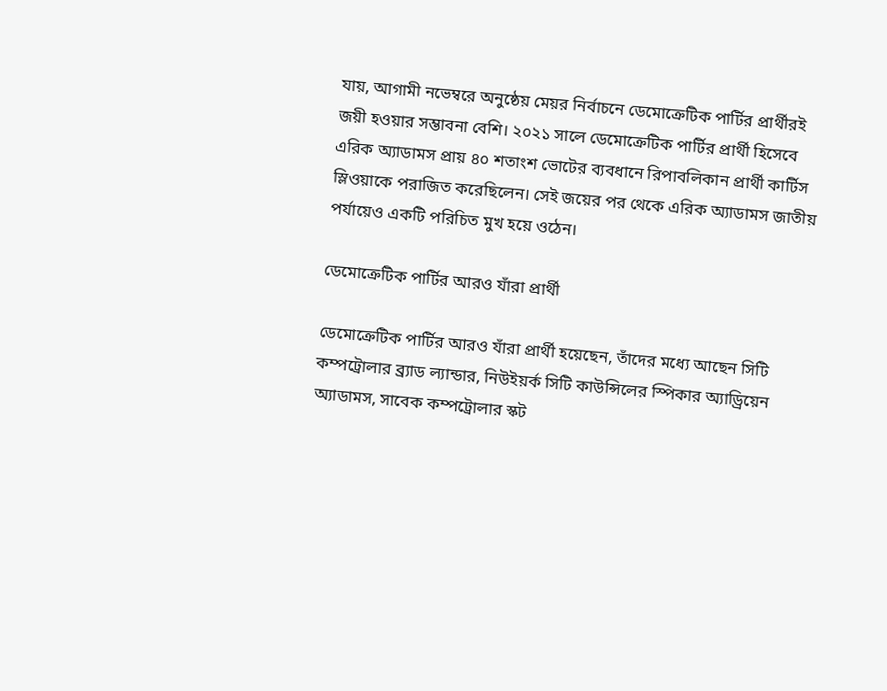যায়, আগামী নভেম্বরে অনুষ্ঠেয় মেয়র নির্বাচনে ডেমোক্রেটিক পার্টির প্রার্থীরই জয়ী হওয়ার সম্ভাবনা বেশি। ২০২১ সালে ডেমোক্রেটিক পার্টির প্রার্থী হিসেবে এরিক অ্যাডামস প্রায় ৪০ শতাংশ ভোটের ব্যবধানে রিপাবলিকান প্রার্থী কার্টিস স্লিওয়াকে পরাজিত করেছিলেন। সেই জয়ের পর থেকে এরিক অ্যাডামস জাতীয় পর্যায়েও একটি পরিচিত মুখ হয়ে ওঠেন।

ডেমোক্রেটিক পার্টির আরও যাঁরা প্রার্থী

ডেমোক্রেটিক পার্টির আরও যাঁরা প্রার্থী হয়েছেন, তাঁদের মধ্যে আছেন সিটি কম্পট্রোলার ব্র্যাড ল্যান্ডার, নিউইয়র্ক সিটি কাউন্সিলের স্পিকার অ্যাড্রিয়েন অ্যাডামস, সাবেক কম্পট্রোলার স্কট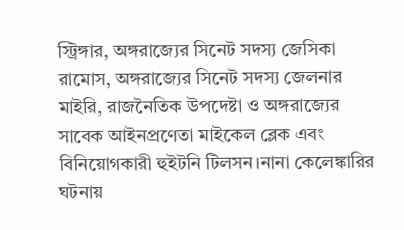স্ট্রিঙ্গার, অঙ্গরাজ্যের সিনেট সদস্য জেসিকা রামোস, অঙ্গরাজ্যের সিনেট সদস্য জেলনার মাইরি, রাজনৈতিক উপদেষ্টা ও অঙ্গরাজ্যের সাবেক আইনপ্রণেতা মাইকেল ব্লেক এবং বিনিয়োগকারী হুইটনি টিলসন।নানা কেলেঙ্কারির ঘটনায়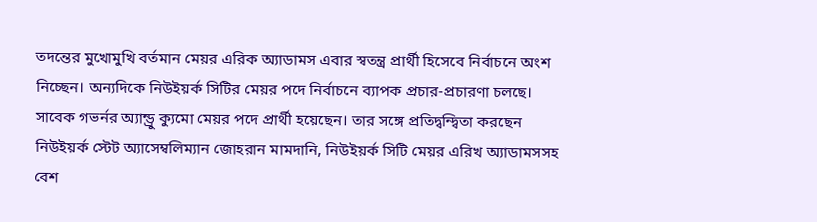তদন্তের মুখোমুখি বর্তমান মেয়র এরিক অ্যাডামস এবার স্বতন্ত্র প্রার্থী হিসেবে নির্বাচনে অংশ নিচ্ছেন। অন্যদিকে নিউইয়র্ক সিটির মেয়র পদে নির্বাচনে ব্যাপক প্রচার-প্রচারণা চলছে। সাবেক গভর্নর অ্যান্ড্রু ক্যুমো মেয়র পদে প্রার্থী হয়েছেন। তার সঙ্গে প্রতিদ্বন্দ্বিতা করছেন নিউইয়র্ক স্টেট অ্যাসেম্বলিম্যান জোহরান মামদানি, নিউইয়র্ক সিটি মেয়র এরিখ অ্যাডামসসহ বেশ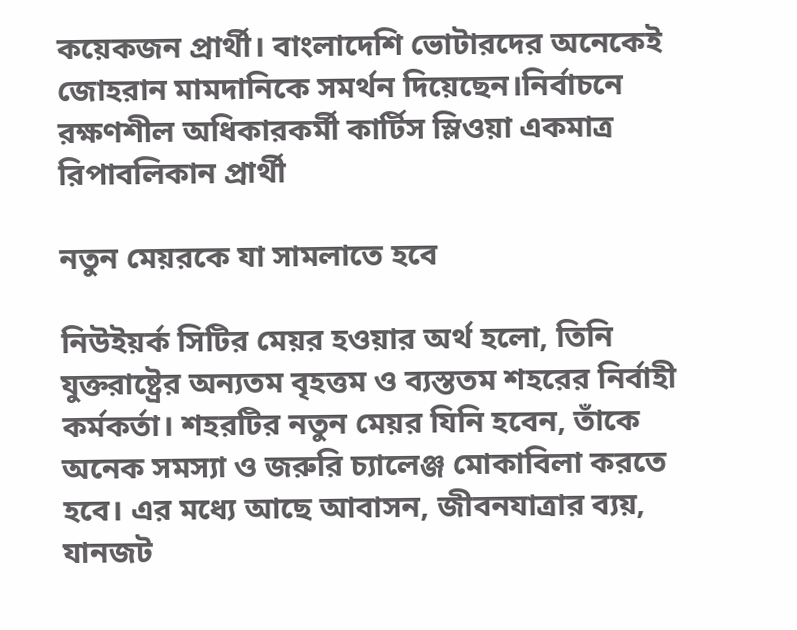কয়েকজন প্রার্থী। বাংলাদেশি ভোটারদের অনেকেই জোহরান মামদানিকে সমর্থন দিয়েছেন।নির্বাচনে রক্ষণশীল অধিকারকর্মী কার্টিস স্লিওয়া একমাত্র রিপাবলিকান প্রার্থী

নতুন মেয়রকে যা সামলাতে হবে

নিউইয়র্ক সিটির মেয়র হওয়ার অর্থ হলো, তিনি যুক্তরাষ্ট্রের অন্যতম বৃহত্তম ও ব্যস্ততম শহরের নির্বাহী কর্মকর্তা। শহরটির নতুন মেয়র যিনি হবেন, তাঁকে অনেক সমস্যা ও জরুরি চ্যালেঞ্জ মোকাবিলা করতে হবে। এর মধ্যে আছে আবাসন, জীবনযাত্রার ব্যয়, যানজট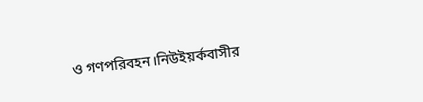ও গণপরিবহন।নিউইয়র্কবাসীর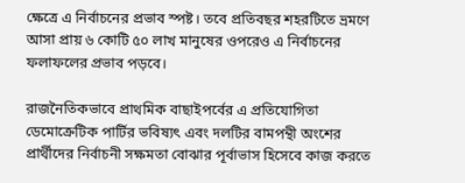ক্ষেত্রে এ নির্বাচনের প্রভাব স্পষ্ট। তবে প্রতিবছর শহরটিতে ভ্রমণে আসা প্রায় ৬ কোটি ৫০ লাখ মানুষের ওপরেও এ নির্বাচনের ফলাফলের প্রভাব পড়বে।

রাজনৈতিকভাবে প্রাথমিক বাছাইপর্বের এ প্রতিযোগিতা ডেমোক্রেটিক পার্টির ভবিষ্যৎ এবং দলটির বামপন্থী অংশের প্রার্থীদের নির্বাচনী সক্ষমতা বোঝার পূর্বাভাস হিসেবে কাজ করতে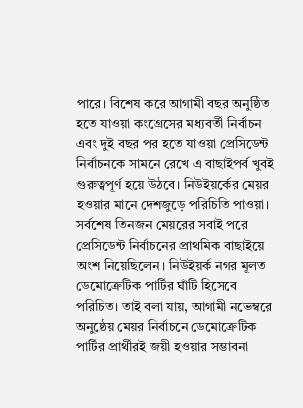পারে। বিশেষ করে আগামী বছর অনুষ্ঠিত হতে যাওয়া কংগ্রেসের মধ্যবর্তী নির্বাচন এবং দুই বছর পর হতে যাওয়া প্রেসিডেন্ট নির্বাচনকে সামনে রেখে এ বাছাইপর্ব খুবই গুরুত্বপূর্ণ হয়ে উঠবে। নিউইয়র্কের মেয়র হওয়ার মানে দেশজুড়ে পরিচিতি পাওয়া। সর্বশেষ তিনজন মেয়রের সবাই পরে প্রেসিডেন্ট নির্বাচনের প্রাথমিক বাছাইয়ে অংশ নিয়েছিলেন। নিউইয়র্ক নগর মূলত ডেমোক্রেটিক পার্টির ঘাঁটি হিসেবে পরিচিত। তাই বলা যায়, আগামী নভেম্বরে অনুষ্ঠেয় মেয়র নির্বাচনে ডেমোক্রেটিক পার্টির প্রার্থীরই জয়ী হওয়ার সম্ভাবনা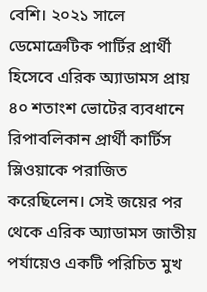বেশি। ২০২১ সালে ডেমোক্রেটিক পার্টির প্রার্থী হিসেবে এরিক অ্যাডামস প্রায় ৪০ শতাংশ ভোটের ব্যবধানে রিপাবলিকান প্রার্থী কার্টিস স্লিওয়াকে পরাজিত করেছিলেন। সেই জয়ের পর থেকে এরিক অ্যাডামস জাতীয় পর্যায়েও একটি পরিচিত মুখ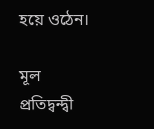হয়ে ওঠেন।

মূল প্রতিদ্বন্দ্বী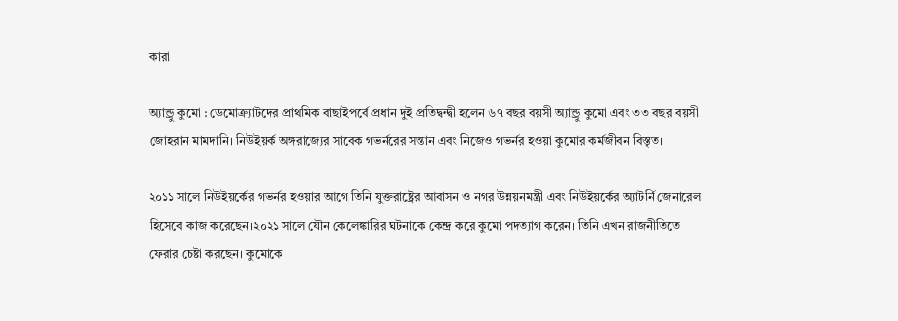কারা

অ্যান্ড্রু কুমো : ডেমোক্র্যাটদের প্রাথমিক বাছাইপর্বে প্রধান দুই প্রতিদ্বন্দ্বী হলেন ৬৭ বছর বয়সী অ্যান্ড্রু কুমো এবং ৩৩ বছর বয়সী জোহরান মামদানি। নিউইয়র্ক অঙ্গরাজ্যের সাবেক গভর্নরের সন্তান এবং নিজেও গভর্নর হওয়া কুমোর কর্মজীবন বিস্তৃত।

২০১১ সালে নিউইয়র্কের গভর্নর হওয়ার আগে তিনি যুক্তরাষ্ট্রের আবাসন ও নগর উন্নয়নমন্ত্রী এবং নিউইয়র্কের অ্যাটর্নি জেনারেল হিসেবে কাজ করেছেন।২০২১ সালে যৌন কেলেঙ্কারির ঘটনাকে কেন্দ্র করে কুমো পদত্যাগ করেন। তিনি এখন রাজনীতিতে ফেরার চেষ্টা করছেন। কুমোকে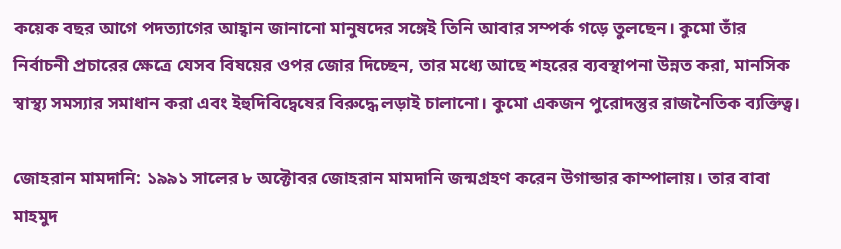কয়েক বছর আগে পদত্যাগের আহ্বান জানানো মানুষদের সঙ্গেই তিনি আবার সম্পর্ক গড়ে তুলছেন। কুমো তাঁর নির্বাচনী প্রচারের ক্ষেত্রে যেসব বিষয়ের ওপর জোর দিচ্ছেন, তার মধ্যে আছে শহরের ব্যবস্থাপনা উন্নত করা, মানসিক স্বাস্থ্য সমস্যার সমাধান করা এবং ইহুদিবিদ্বেষের বিরুদ্ধে লড়াই চালানো। কুমো একজন পুরোদস্তুর রাজনৈতিক ব্যক্তিত্ব।

জোহরান মামদানি: ১৯৯১ সালের ৮ অক্টোবর জোহরান মামদানি জন্মগ্রহণ করেন উগান্ডার কাম্পালায়। তার বাবা মাহমুদ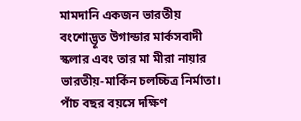মামদানি একজন ভারতীয় বংশোদ্ভূত উগান্ডার মার্কসবাদী স্কলার এবং তার মা মীরা নায়ার ভারতীয়-মার্কিন চলচ্চিত্র নির্মাতা। পাঁচ বছর বয়সে দক্ষিণ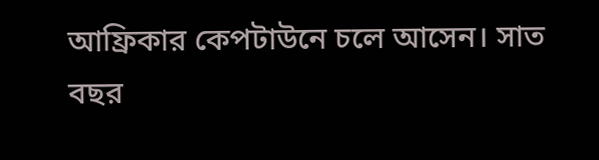আফ্রিকার কেপটাউনে চলে আসেন। সাত বছর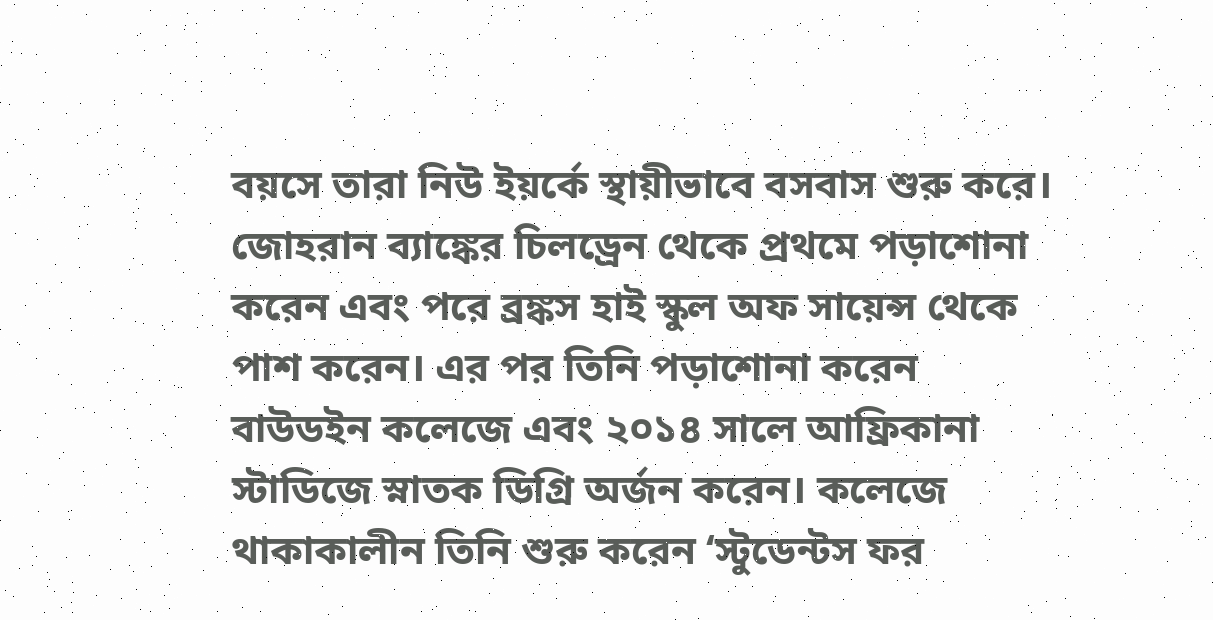বয়সে তারা নিউ ইয়র্কে স্থায়ীভাবে বসবাস শুরু করে। জোহরান ব্যাঙ্কের চিলড্রেন থেকে প্রথমে পড়াশোনা করেন এবং পরে ব্রঙ্কস হাই স্কুল অফ সায়েন্স থেকে পাশ করেন। এর পর তিনি পড়াশোনা করেন বাউডইন কলেজে এবং ২০১৪ সালে আফ্রিকানা স্টাডিজে স্নাতক ডিগ্রি অর্জন করেন। কলেজে থাকাকালীন তিনি শুরু করেন ‘স্টুডেন্টস ফর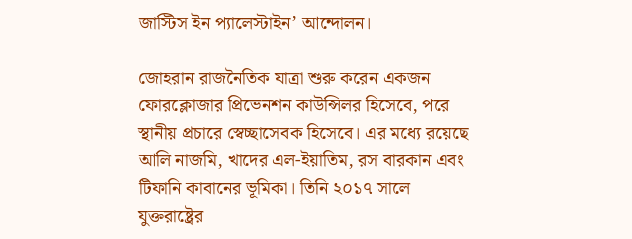জাস্টিস ইন প্যালেস্টাইন’ আন্দোলন।

জোহরান রাজনৈতিক যাত্রা শুরু করেন একজন ফোরক্লোজার প্রিভেনশন কাউন্সিলর হিসেবে, পরে স্থানীয় প্রচারে স্বেচ্ছাসেবক হিসেবে। এর মধ্যে রয়েছে আলি নাজমি, খাদের এল-ইয়াতিম, রস বারকান এবং টিফানি কাবানের ভূমিকা। তিনি ২০১৭ সালে যুক্তরাষ্ট্রের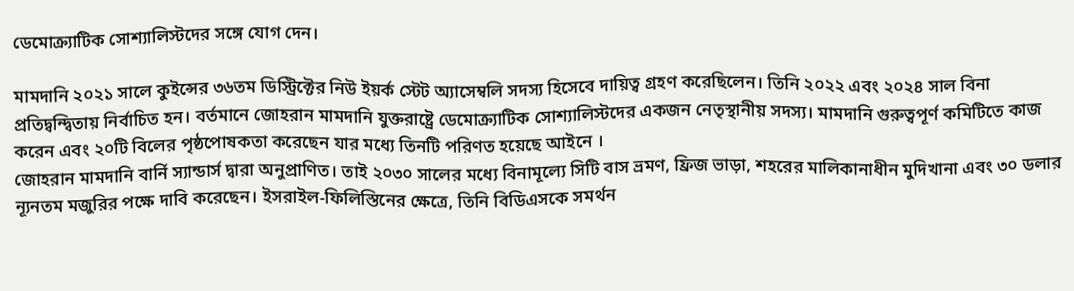ডেমোক্র্যাটিক সোশ্যালিস্টদের সঙ্গে যোগ দেন।

মামদানি ২০২১ সালে কুইন্সের ৩৬তম ডিস্ট্রিক্টের নিউ ইয়র্ক স্টেট অ্যাসেম্বলি সদস্য হিসেবে দায়িত্ব গ্রহণ করেছিলেন। তিনি ২০২২ এবং ২০২৪ সাল বিনা প্রতিদ্বন্দ্বিতায় নির্বাচিত হন। বর্তমানে জোহরান মামদানি যুক্তরাষ্ট্রে ডেমোক্র্যাটিক সোশ্যালিস্টদের একজন নেতৃস্থানীয় সদস্য। মামদানি গুরুত্বপূর্ণ কমিটিতে কাজ করেন এবং ২০টি বিলের পৃষ্ঠপোষকতা করেছেন যার মধ্যে তিনটি পরিণত হয়েছে আইনে ।
জোহরান মামদানি বার্নি স্যান্ডার্স দ্বারা অনুপ্রাণিত। তাই ২০৩০ সালের মধ্যে বিনামূল্যে সিটি বাস ভ্রমণ, ফ্রিজ ভাড়া, শহরের মালিকানাধীন মুদিখানা এবং ৩০ ডলার ন্যূনতম মজুরির পক্ষে দাবি করেছেন। ইসরাইল-ফিলিস্তিনের ক্ষেত্রে, তিনি বিডিএসকে সমর্থন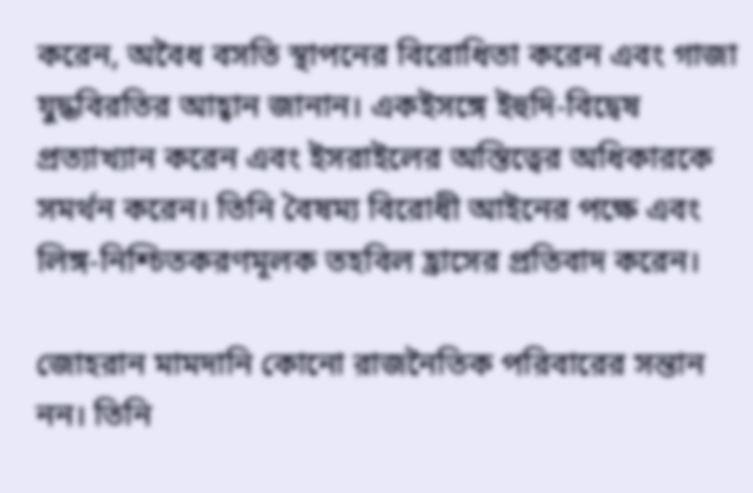করেন, অবৈধ বসতি স্থাপনের বিরোধিতা করেন এবং গাজা যুদ্ধবিরতির আহ্বান জানান। একইসঙ্গে ইহুদি-বিদ্বেষ প্রত্যাখ্যান করেন এবং ইসরাইলের অস্তিত্বের অধিকারকে সমর্থন করেন। তিনি বৈষম্য বিরোধী আইনের পক্ষে এবং লিঙ্গ-নিশ্চিতকরণমূলক তহবিল হ্রাসের প্রতিবাদ করেন।

জোহরান মামদানি কোনো রাজনৈতিক পরিবারের সন্তান নন। তিনি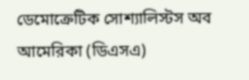ডেমোক্রেটিক সোশ্যালিস্টস অব আমেরিকা (ডিএসএ)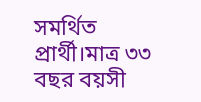সমর্থিত প্রার্থী।মাত্র ৩৩ বছর বয়সী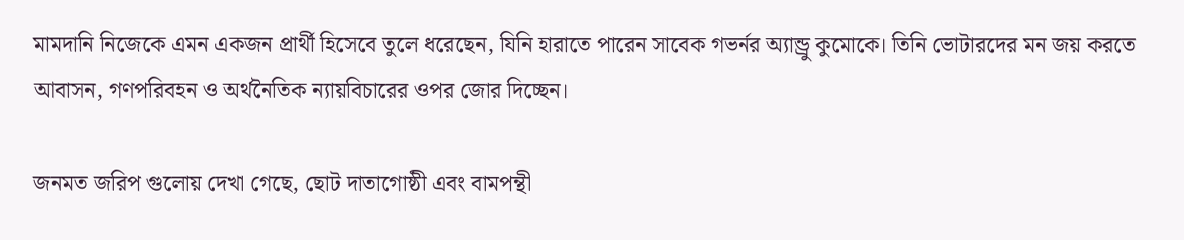মামদানি নিজেকে এমন একজন প্রার্থী হিসেবে তুলে ধরেছেন, যিনি হারাতে পারেন সাবেক গভর্নর অ্যান্ড্রু কুমোকে। তিনি ভোটারদের মন জয় করতে আবাসন, গণপরিবহন ও অর্থনৈতিক ন্যায়বিচারের ওপর জোর দিচ্ছেন।

জনমত জরিপ গুলোয় দেখা গেছে, ছোট দাতাগোষ্ঠী এবং বামপন্থী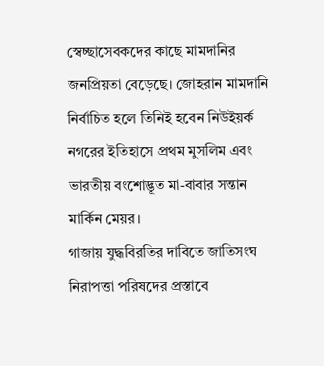স্বেচ্ছাসেবকদের কাছে মামদানির জনপ্রিয়তা বেড়েছে। জোহরান মামদানি নির্বাচিত হলে তিনিই হবেন নিউইয়র্ক নগরের ইতিহাসে প্রথম মুসলিম এবং ভারতীয় বংশোদ্ভূত মা-বাবার সন্তান মার্কিন মেয়র।
গাজায় যুদ্ধবিরতির দাবিতে জাতিসংঘ নিরাপত্তা পরিষদের প্রস্তাবে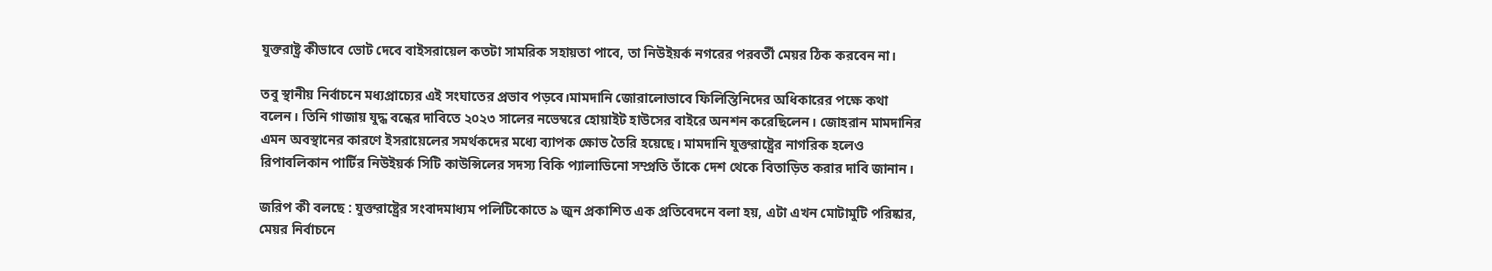যুক্তরাষ্ট্র কীভাবে ভোট দেবে বাইসরায়েল কতটা সামরিক সহায়তা পাবে, তা নিউইয়র্ক নগরের পরবর্তী মেয়র ঠিক করবেন না।

তবু স্থানীয় নির্বাচনে মধ্যপ্রাচ্যের এই সংঘাতের প্রভাব পড়বে।মামদানি জোরালোভাবে ফিলিস্তিনিদের অধিকারের পক্ষে কথা বলেন। তিনি গাজায় যুদ্ধ বন্ধের দাবিতে ২০২৩ সালের নভেম্বরে হোয়াইট হাউসের বাইরে অনশন করেছিলেন। জোহরান মামদানির এমন অবস্থানের কারণে ইসরায়েলের সমর্থকদের মধ্যে ব্যাপক ক্ষোভ তৈরি হয়েছে। মামদানি যুক্তরাষ্ট্রের নাগরিক হলেও রিপাবলিকান পার্টির নিউইয়র্ক সিটি কাউন্সিলের সদস্য বিকি প্যালাডিনো সম্প্রতি তাঁকে দেশ থেকে বিতাড়িত করার দাবি জানান।

জরিপ কী বলছে : যুক্তরাষ্ট্রের সংবাদমাধ্যম পলিটিকোতে ৯ জুন প্রকাশিত এক প্রতিবেদনে বলা হয়, এটা এখন মোটামুটি পরিষ্কার, মেয়র নির্বাচনে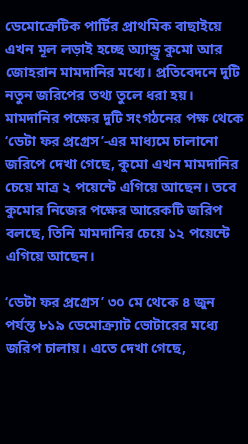ডেমোক্রেটিক পার্টির প্রাথমিক বাছাইয়ে এখন মূল লড়াই হচ্ছে অ্যান্ড্রু কুমো আর জোহরান মামদানির মধ্যে। প্রতিবেদনে দুটি নতুন জরিপের তথ্য তুলে ধরা হয়। মামদানির পক্ষের দুটি সংগঠনের পক্ষ থেকে ‘ডেটা ফর প্রগ্রেস’-এর মাধ্যমে চালানো জরিপে দেখা গেছে, কুমো এখন মামদানির চেয়ে মাত্র ২ পয়েন্টে এগিয়ে আছেন। তবে কুমোর নিজের পক্ষের আরেকটি জরিপ বলছে, তিনি মামদানির চেয়ে ১২ পয়েন্টে এগিয়ে আছেন।

‘ডেটা ফর প্রগ্রেস’ ৩০ মে থেকে ৪ জুন পর্যন্ত ৮১৯ ডেমোক্র্যাট ভোটারের মধ্যে জরিপ চালায়। এতে দেখা গেছে,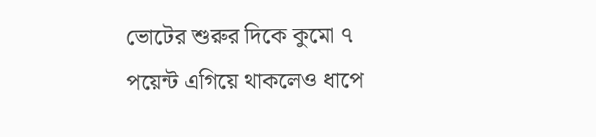ভোটের শুরুর দিকে কুমো ৭ পয়েন্ট এগিয়ে থাকলেও ধাপে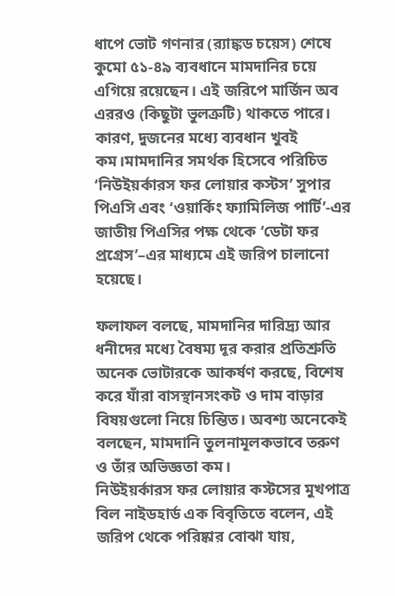ধাপে ভোট গণনার (র‍্যাঙ্কড চয়েস) শেষে কুমো ৫১-৪৯ ব্যবধানে মামদানির চয়ে এগিয়ে রয়েছেন। এই জরিপে মার্জিন অব এররও (কিছুটা ভুলত্রুটি) থাকতে পারে। কারণ, দুজনের মধ্যে ব্যবধান খুবই কম।মামদানির সমর্থক হিসেবে পরিচিত ‘নিউইয়র্কারস ফর লোয়ার কস্টস’ সুপার পিএসি এবং ‘ওয়ার্কিং ফ্যামিলিজ পার্টি’-এর জাতীয় পিএসির পক্ষ থেকে ‘ডেটা ফর প্রগ্রেস’–এর মাধ্যমে এই জরিপ চালানো হয়েছে।

ফলাফল বলছে, মামদানির দারিদ্র্য আর ধনীদের মধ্যে বৈষম্য দূর করার প্রতিশ্রুতি অনেক ভোটারকে আকর্ষণ করছে, বিশেষ করে যাঁরা বাসস্থানসংকট ও দাম বাড়ার বিষয়গুলো নিয়ে চিন্তিত। অবশ্য অনেকেই বলছেন, মামদানি তুলনামূলকভাবে তরুণ ও তাঁর অভিজ্ঞতা কম।
নিউইয়র্কারস ফর লোয়ার কস্টসের মুখপাত্র বিল নাইডহার্ড এক বিবৃতিতে বলেন, এই জরিপ থেকে পরিষ্কার বোঝা যায়,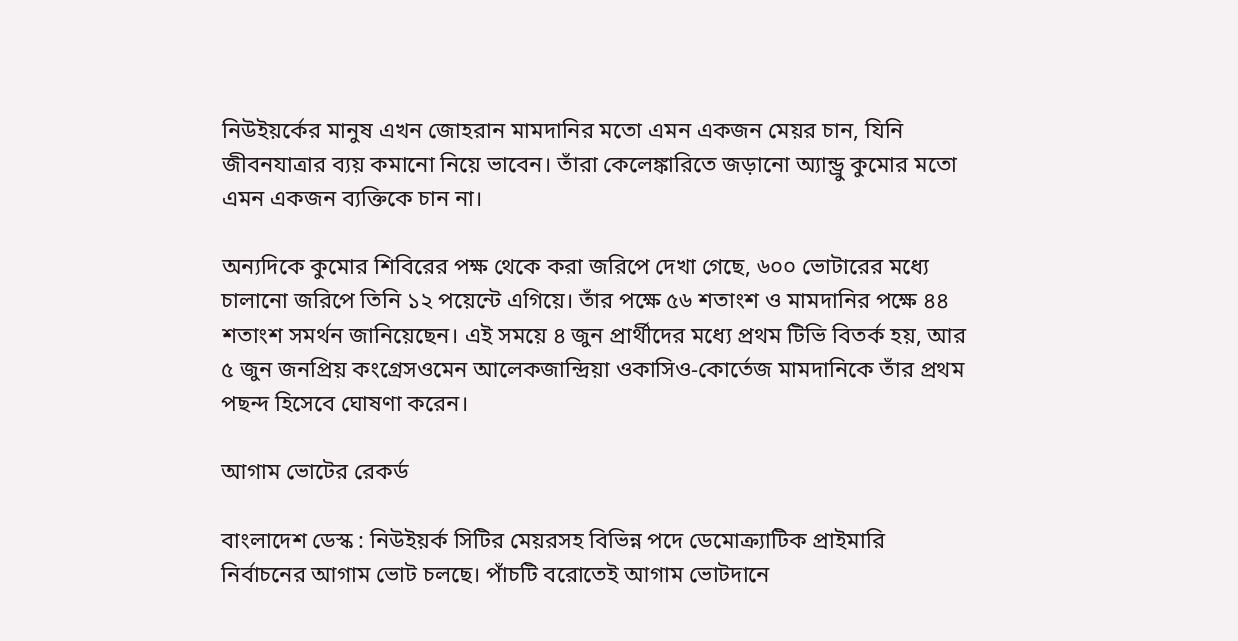নিউইয়র্কের মানুষ এখন জোহরান মামদানির মতো এমন একজন মেয়র চান, যিনি জীবনযাত্রার ব্যয় কমানো নিয়ে ভাবেন। তাঁরা কেলেঙ্কারিতে জড়ানো অ্যান্ড্রু কুমোর মতো এমন একজন ব্যক্তিকে চান না।

অন্যদিকে কুমোর শিবিরের পক্ষ থেকে করা জরিপে দেখা গেছে, ৬০০ ভোটারের মধ্যে চালানো জরিপে তিনি ১২ পয়েন্টে এগিয়ে। তাঁর পক্ষে ৫৬ শতাংশ ও মামদানির পক্ষে ৪৪ শতাংশ সমর্থন জানিয়েছেন। এই সময়ে ৪ জুন প্রার্থীদের মধ্যে প্রথম টিভি বিতর্ক হয়, আর ৫ জুন জনপ্রিয় কংগ্রেসওমেন আলেকজান্দ্রিয়া ওকাসিও-কোর্তেজ মামদানিকে তাঁর প্রথম পছন্দ হিসেবে ঘোষণা করেন।

আগাম ভোটের রেকর্ড

বাংলাদেশ ডেস্ক : নিউইয়র্ক সিটির মেয়রসহ বিভিন্ন পদে ডেমোক্র্যাটিক প্রাইমারি নির্বাচনের আগাম ভোট চলছে। পাঁচটি বরোতেই আগাম ভোটদানে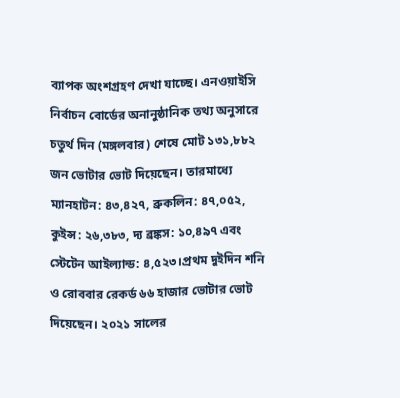ব্যাপক অংশগ্রহণ দেখা যাচ্ছে। এনওয়াইসি নির্বাচন বোর্ডের অনানুষ্ঠানিক তথ্য অনুসারে চতুর্থ দিন (মঙ্গলবার) শেষে মোট ১৩১,৮৮২ জন ভোটার ভোট দিয়েছেন। তারমাধ্যে ম্যানহাটন: ৪৩,৪২৭, ব্রুকলিন: ৪৭,০৫২, কুইন্স: ২৬,৩৮৩, দ্য ব্রঙ্কস: ১০,৪৯৭ এবং স্টেটেন আইল্যান্ড: ৪,৫২৩।প্রথম দুইদিন শনি ও রোববার রেকর্ড ৬৬ হাজার ভোটার ভোট দিয়েছেন। ২০২১ সালের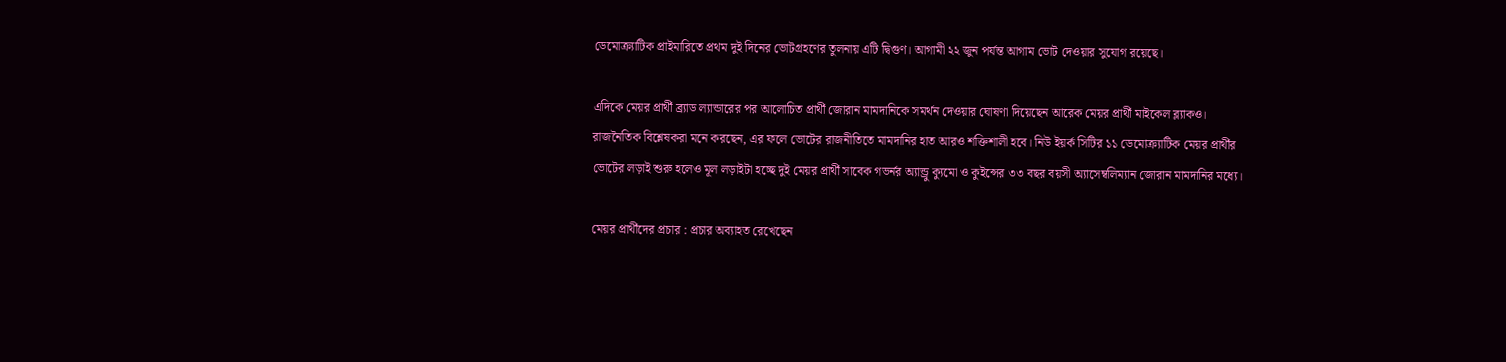ডেমোক্র্যাটিক প্রাইমারিতে প্রথম দুই দিনের ভোটগ্রহণের তুলনায় এটি দ্বিগুণ। আগামী ২২ জুন পর্যন্ত আগাম ভোট দেওয়ার সুযোগ রয়েছে।

এদিকে মেয়র প্রার্থী ব্র্যাড ল্যান্ডারের পর আলোচিত প্রার্থী জোরান মামদানিকে সমর্থন দেওয়ার ঘোষণা দিয়েছেন আরেক মেয়র প্রার্থী মাইকেল ব্ল্যাকও। রাজনৈতিক বিশ্লেষকরা মনে করছেন, এর ফলে ভোটের রাজনীতিতে মামদানির হাত আরও শক্তিশালী হবে। নিউ ইয়র্ক সিটির ১১ ডেমোক্র্যাটিক মেয়র প্রার্থীর ভোটের লড়াই শুরু হলেও মূল লড়াইটা হচ্ছে দুই মেয়র প্রার্থী সাবেক গভর্নর অ্যান্ড্রু ক্যুমো ও কুইন্সের ৩৩ বছর বয়সী অ্যাসেম্বলিম্যান জোরান মামদানির মধ্যে।

মেয়র প্রার্থীদের প্রচার : প্রচার অব্যাহত রেখেছেন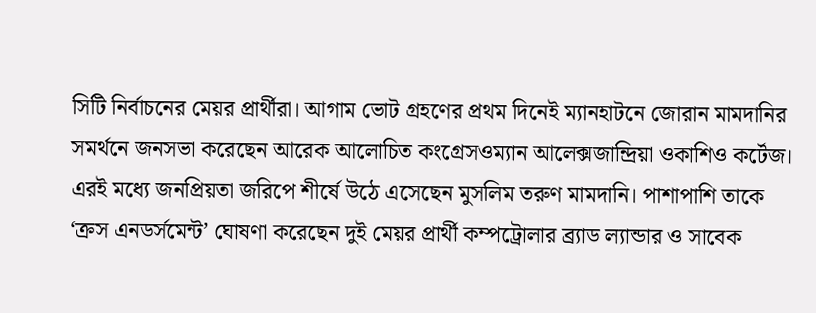সিটি নির্বাচনের মেয়র প্রার্থীরা। আগাম ভোট গ্রহণের প্রথম দিনেই ম্যানহাটনে জোরান মামদানির সমর্থনে জনসভা করেছেন আরেক আলোচিত কংগ্রেসওম্যান আলেক্সজান্দ্রিয়া ওকাশিও কর্টেজ। এরই মধ্যে জনপ্রিয়তা জরিপে শীর্ষে উঠে এসেছেন মুসলিম তরুণ মামদানি। পাশাপাশি তাকে ‘ক্রস এনডর্সমেন্ট’ ঘোষণা করেছেন দুই মেয়র প্রার্থী কম্পট্রোলার ব্র্যাড ল্যান্ডার ও সাবেক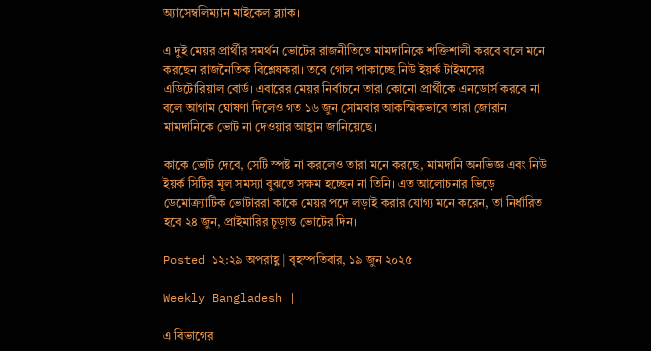অ্যাসেম্বলিম্যান মাইকেল ব্ল্যাক।

এ দুই মেয়র প্রার্থীর সমর্থন ভোটের রাজনীতিতে মামদানিকে শক্তিশালী করবে বলে মনে করছেন রাজনৈতিক বিশ্লেষকরা। তবে গোল পাকাচ্ছে নিউ ইয়র্ক টাইমসের এডিটোরিয়াল বোর্ড। এবারের মেয়র নির্বাচনে তারা কোনো প্রার্থীকে এনডোর্স করবে না বলে আগাম ঘোষণা দিলেও গত ১৬ জুন সোমবার আকস্মিকভাবে তারা জোরান মামদানিকে ভোট না দেওয়ার আহ্বান জানিয়েছে।

কাকে ভোট দেবে, সেটি স্পষ্ট না করলেও তারা মনে করছে, মামদানি অনভিজ্ঞ এবং নিউ ইয়র্ক সিটির মূল সমস্যা বুঝতে সক্ষম হচ্ছেন না তিনি। এত আলোচনার ভিড়ে ডেমোক্র্যাটিক ভোটাররা কাকে মেয়র পদে লড়াই করার যোগ্য মনে করেন, তা নির্ধারিত হবে ২৪ জুন, প্রাইমারির চূড়ান্ত ভোটের দিন।

Posted ১২:২৯ অপরাহ্ণ | বৃহস্পতিবার, ১৯ জুন ২০২৫

Weekly Bangladesh |

এ বিভাগের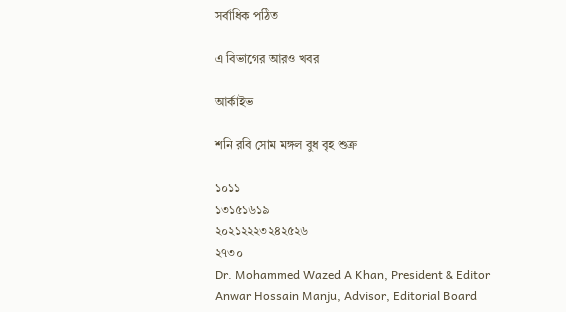সর্বাধিক পঠিত

এ বিভাগের আরও খবর

আর্কাইভ

শনি রবি সোম মঙ্গল বুধ বৃহ শুক্র

১০১১
১৩১৫১৬১৯
২০২১২২২৩২৪২৫২৬
২৭৩০
Dr. Mohammed Wazed A Khan, President & Editor
Anwar Hossain Manju, Advisor, Editorial Board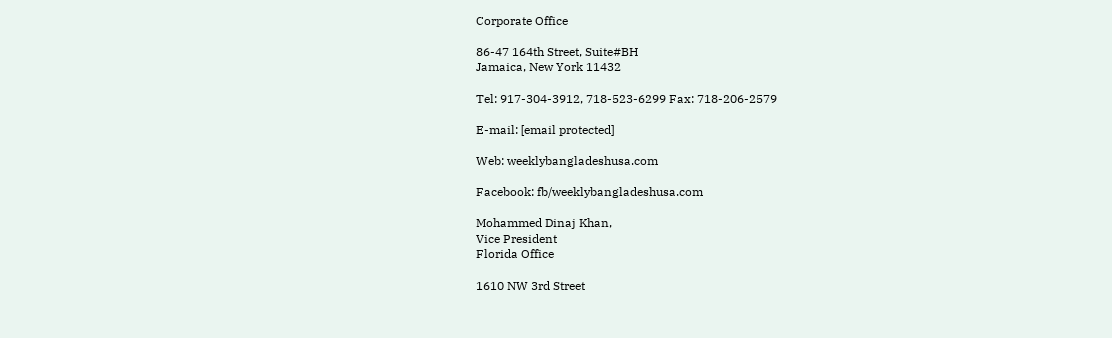Corporate Office

86-47 164th Street, Suite#BH
Jamaica, New York 11432

Tel: 917-304-3912, 718-523-6299 Fax: 718-206-2579

E-mail: [email protected]

Web: weeklybangladeshusa.com

Facebook: fb/weeklybangladeshusa.com

Mohammed Dinaj Khan,
Vice President
Florida Office

1610 NW 3rd Street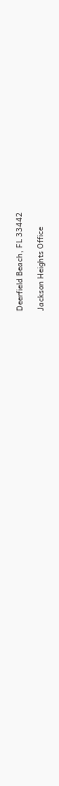Deerfield Beach, FL 33442

Jackson Heights Office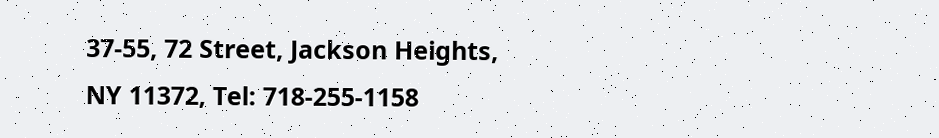37-55, 72 Street, Jackson Heights, NY 11372, Tel: 718-255-1158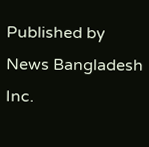Published by News Bangladesh Inc.